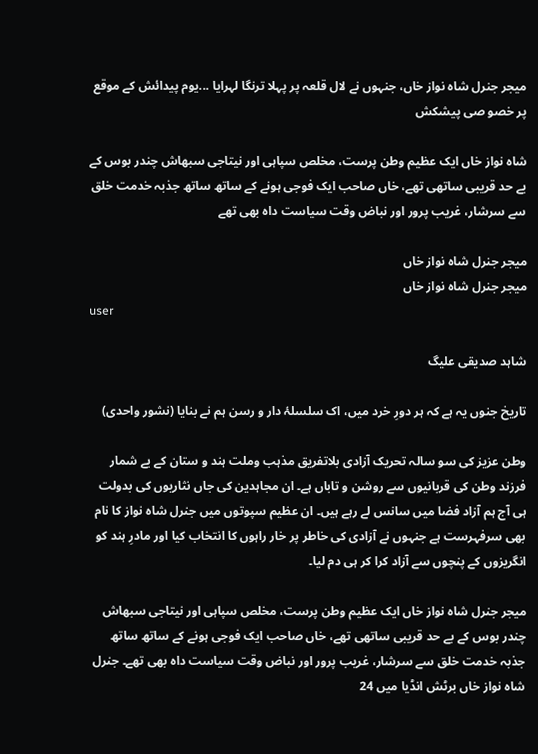میجر جنرل شاہ نواز خاں، جنہوں نے لال قلعہ پر پہلا ترنگا لہرایا ...یوم پیدائش کے موقع پر خصو صی پیشکش

شاہ نواز خاں ایک عظیم وطن پرست، مخلص سپاہی اور نیتاجی سبھاش چندر بوس کے بے حد قریبی ساتھی تھے، خاں صاحب ایک فوجی ہونے کے ساتھ ساتھ جذبہ خدمت خلق سے سرشار، غریب پرور اور نباض وقت سیاست داہ بھی تھے

میجر جنرل شاہ نواز خاں
میجر جنرل شاہ نواز خاں
user

شاہد صدیقی علیگ

تاریخ جنوں یہ ہے کہ ہر دورِ خرد میں، اک سلسلۂ دار و رسن ہم نے بنایا (نشور واحدی)

وطن عزیز کی سو سالہ تحریک آزادی بلاتفریق مذہب وملت ہند و ستان کے بے شمار فرزند وطن کی قربانیوں سے روشن و تاباں ہے۔ ان مجاہدین کی جاں نثاریوں کی بدولت ہی آج ہم آزاد فضا میں سانس لے رہے ہیں۔ ان عظیم سپوتوں میں جنرل شاہ نواز کا نام بھی سرفہرست ہے جنہوں نے آزادی کی خاطر پر خار راہوں کا انتخاب کیا اور مادرِ ہند کو انگریزوں کے پنچوں سے آزاد کرا کر ہی دم لیا۔

میجر جنرل شاہ نواز خاں ایک عظیم وطن پرست، مخلص سپاہی اور نیتاجی سبھاش چندر بوس کے بے حد قریبی ساتھی تھے، خاں صاحب ایک فوجی ہونے کے ساتھ ساتھ جذبہ خدمت خلق سے سرشار، غریب پرور اور نباض وقت سیاست داہ بھی تھے۔ جنرل شاہ نواز خاں برٹش انڈیا میں 24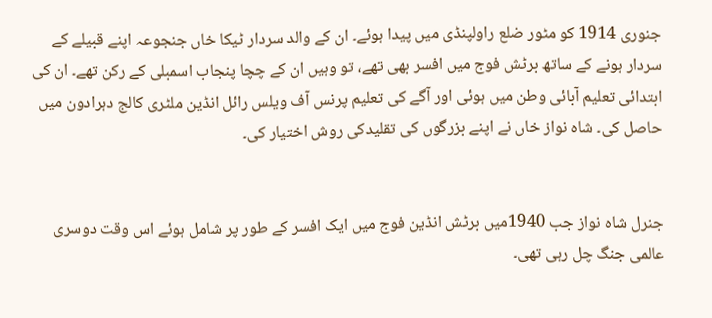جنوری 1914 کو مٹور ضلع راولپنڈی میں پیدا ہوئے۔ ان کے والد سردار ٹیکا خاں جنجوعہ اپنے قبیلے کے سردار ہونے کے ساتھ برٹش فوج میں افسر بھی تھے، تو وہیں ان کے چچا پنجاب اسمبلی کے رکن تھے۔ ان کی ابتدائی تعلیم آبائی وطن میں ہوئی اور آگے کی تعلیم پرنس آف ویلس رائل انڈین ملٹری کالج دہرادون میں حاصل کی۔ شاہ نواز خاں نے اپنے بزرگوں کی تقلیدکی روش اختیار کی۔


جنرل شاہ نواز جب 1940میں برٹش انڈین فوج میں ایک افسر کے طور پر شامل ہوئے اس وقت دوسری عالمی جنگ چل رہی تھی۔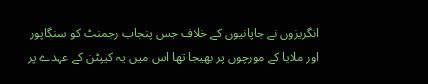انگریزوں نے جاپانیوں کے خلاف جس پنجاب رجمنٹ کو سنگاپور اور ملایا کے مورچوں پر بھیجا تھا اس میں یہ کیپٹن کے عہدے پر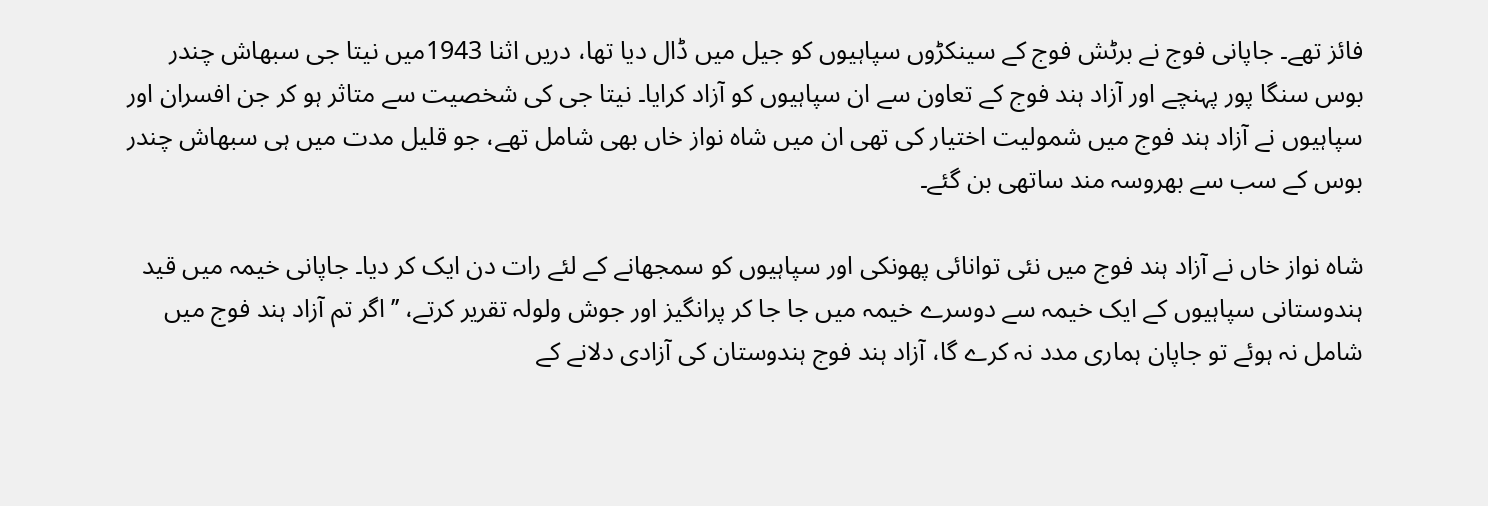فائز تھے۔ جاپانی فوج نے برٹش فوج کے سینکڑوں سپاہیوں کو جیل میں ڈال دیا تھا، دریں اثنا 1943میں نیتا جی سبھاش چندر بوس سنگا پور پہنچے اور آزاد ہند فوج کے تعاون سے ان سپاہیوں کو آزاد کرایا۔ نیتا جی کی شخصیت سے متاثر ہو کر جن افسران اور سپاہیوں نے آزاد ہند فوج میں شمولیت اختیار کی تھی ان میں شاہ نواز خاں بھی شامل تھے، جو قلیل مدت میں ہی سبھاش چندر بوس کے سب سے بھروسہ مند ساتھی بن گئے۔

شاہ نواز خاں نے آزاد ہند فوج میں نئی توانائی پھونکی اور سپاہیوں کو سمجھانے کے لئے رات دن ایک کر دیا۔ جاپانی خیمہ میں قید ہندوستانی سپاہیوں کے ایک خیمہ سے دوسرے خیمہ میں جا جا کر پرانگیز اور جوش ولولہ تقریر کرتے، ’’اگر تم آزاد ہند فوج میں شامل نہ ہوئے تو جاپان ہماری مدد نہ کرے گا، آزاد ہند فوج ہندوستان کی آزادی دلانے کے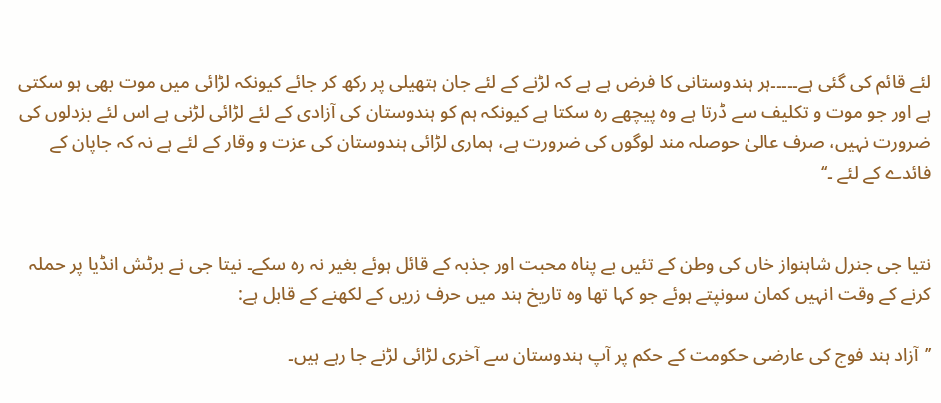لئے قائم کی گئی ہے۔۔۔۔۔ہر ہندوستانی کا فرض ہے ہے کہ لڑنے کے لئے جان ہتھیلی پر رکھ کر جائے کیونکہ لڑائی میں موت بھی ہو سکتی ہے اور جو موت و تکلیف سے ڈرتا ہے وہ پیچھے رہ سکتا ہے کیونکہ ہم کو ہندوستان کی آزادی کے لئے لڑائی لڑنی ہے اس لئے بزدلوں کی ضرورت نہیں، صرف عالیٰ حوصلہ مند لوگوں کی ضرورت ہے، ہماری لڑائی ہندوستان کی عزت و وقار کے لئے ہے نہ کہ جاپان کے فائدے کے لئے ۔‘‘


نتیا جی جنرل شاہنواز خاں کی وطن کے تئیں بے پناہ محبت اور جذبہ کے قائل ہوئے بغیر نہ رہ سکے۔ نیتا جی نے برٹش انڈیا پر حملہ کرنے کے وقت انہیں کمان سونپتے ہوئے جو کہا تھا وہ تاریخ ہند میں حرف زریں کے لکھنے کے قابل ہے:

’’آزاد ہند فوج کی عارضی حکومت کے حکم پر آپ ہندوستان سے آخری لڑائی لڑنے جا رہے ہیں۔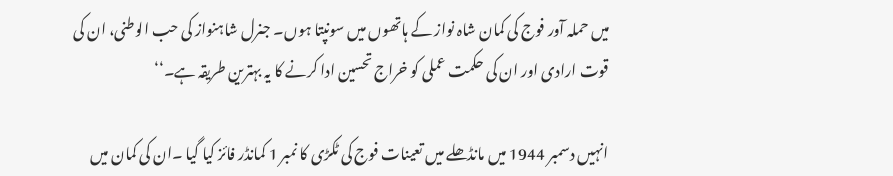میں حملہ آور فوج کی کمان شاہ نواز کے ہاتھوں میں سونپتا ہوں۔ جنرل شاہنواز کی حب الوطنی، ان کی قوت ارادی اور ان کی حکمت عملی کو خراج تحسین ادا کرنے کا یہ بہترین طریقہ ہے۔‘‘

انہیں دسمبر 1944 میں مانڈھلے میں تعینات فوج کی ٹکڑی کا نمبر 1 کمانڈر فائز کیا گیا ۔ان کی کمان میں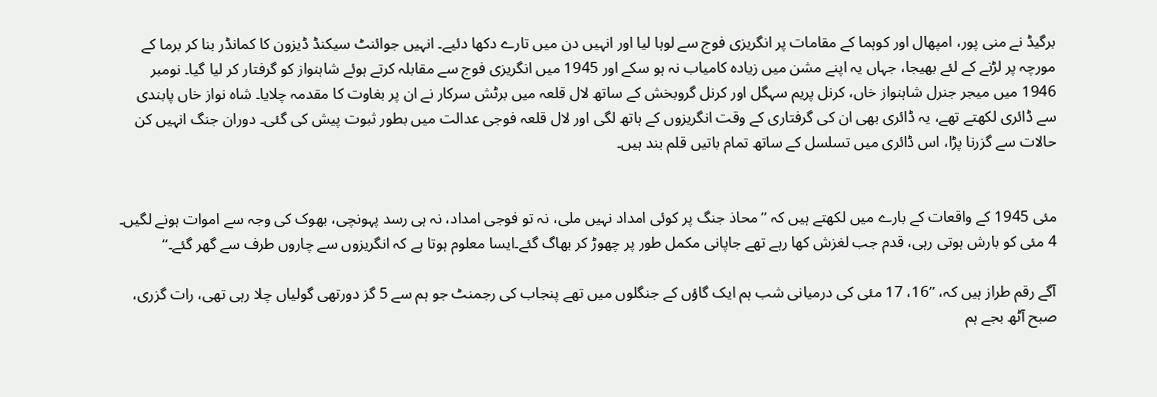برگیڈ نے منی پور، امپھال اور کوہما کے مقامات پر انگریزی فوج سے لوہا لیا اور انہیں دن میں تارے دکھا دئیے۔ انہیں جوائنٹ سیکنڈ ڈیزون کا کمانڈر بنا کر برما کے مورچہ پر لڑنے کے لئے بھیجا، جہاں یہ اپنے مشن میں زیادہ کامیاب نہ ہو سکے اور 1945 میں انگریزی فوج سے مقابلہ کرتے ہوئے شاہنواز کو گرفتار کر لیا گیا۔ نومبر 1946 میں میجر جنرل شاہنواز خاں، کرنل پریم سہگل اور کرنل گروبخش کے ساتھ لال قلعہ میں برٹش سرکار نے ان پر بغاوت کا مقدمہ چلایا۔ شاہ نواز خاں پابندی سے ڈائری لکھتے تھے، یہ ڈائری بھی ان کی گرفتاری کے وقت انگریزوں کے ہاتھ لگی اور لال قلعہ فوجی عدالت میں بطور ثبوت پیش کی گئی۔ دوران جنگ انہیں کن حالات سے گزرنا پڑا، اس ڈائری میں تسلسل کے ساتھ تمام باتیں قلم بند ہیں۔


مئی 1945 کے واقعات کے بارے میں لکھتے ہیں کہ ’’محاذ جنگ پر کوئی امداد نہیں ملی، نہ تو فوجی امداد، نہ ہی رسد پہونچی، بھوک کی وجہ سے اموات ہونے لگیں۔ 4 مئی کو بارش ہوتی رہی، قدم جب لغزش کھا رہے تھے جاپانی مکمل طور پر چھوڑ کر بھاگ گئے۔ایسا معلوم ہوتا ہے کہ انگریزوں سے چاروں طرف سے گھر گئے۔‘‘

آگے رقم طراز ہیں کہ، ’’16، 17 مئی کی درمیانی شب ہم ایک گاؤں کے جنگلوں میں تھے پنجاب کی رجمنٹ جو ہم سے 5 گز دورتھی گولیاں چلا رہی تھی، رات گزری، صبح آٹھ بجے ہم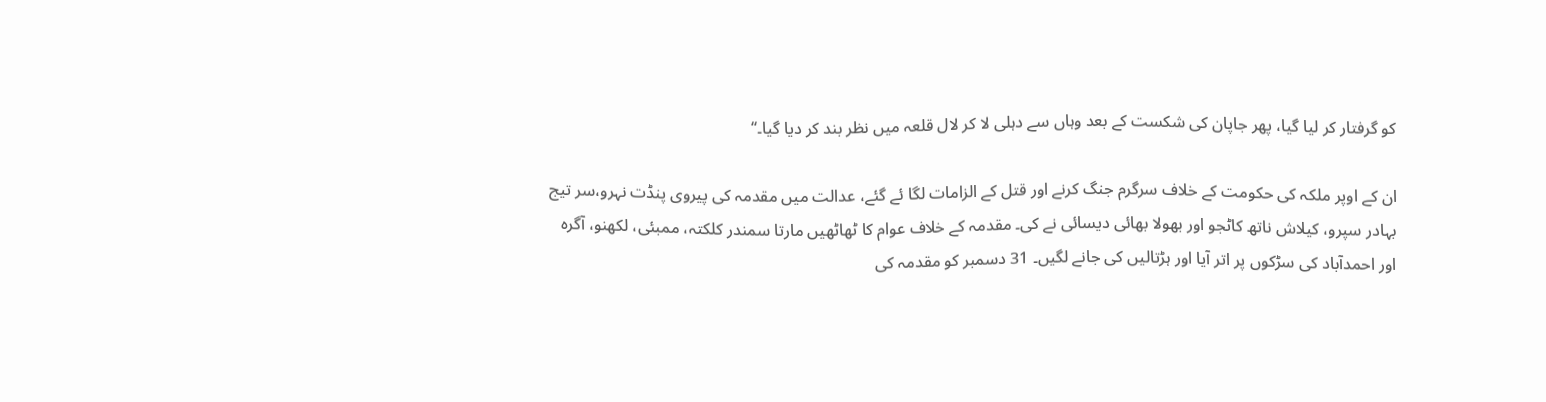کو گرفتار کر لیا گیا، پھر جاپان کی شکست کے بعد وہاں سے دہلی لا کر لال قلعہ میں نظر بند کر دیا گیا۔‘‘

ان کے اوپر ملکہ کی حکومت کے خلاف سرگرم جنگ کرنے اور قتل کے الزامات لگا ئے گئے، عدالت میں مقدمہ کی پیروی پنڈت نہرو،سر تیج بہادر سپرو، کیلاش ناتھ کاٹجو اور بھولا بھائی دیسائی نے کی۔ مقدمہ کے خلاف عوام کا ٹھاٹھیں مارتا سمندر کلکتہ، ممبئی، لکھنو، آگرہ اور احمدآباد کی سڑکوں پر اتر آیا اور ہڑتالیں کی جانے لگیں۔ 31 دسمبر کو مقدمہ کی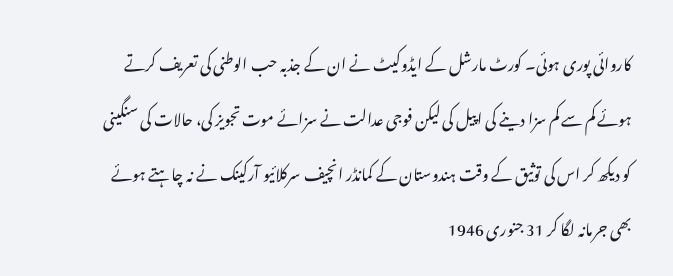کاروائی پوری ہوئی۔ کورٹ مارشل کے ایڈوکیٹ نے ان کے جذبہ حب الوطنی کی تعریف کرتے ہوئے کم سے کم سزا دینے کی اپیل کی لیکن فوجی عدالت نے سزائے موت تجویز کی، حالات کی سنگینی کو دیکھ کر اس کی توثیق کے وقت ہندوستان کے کمانڈر انچیف سرکلائیو آرکینک نے نہ چاہتے ہوئے بھی جرمانہ لگا کر 31 جنوری 1946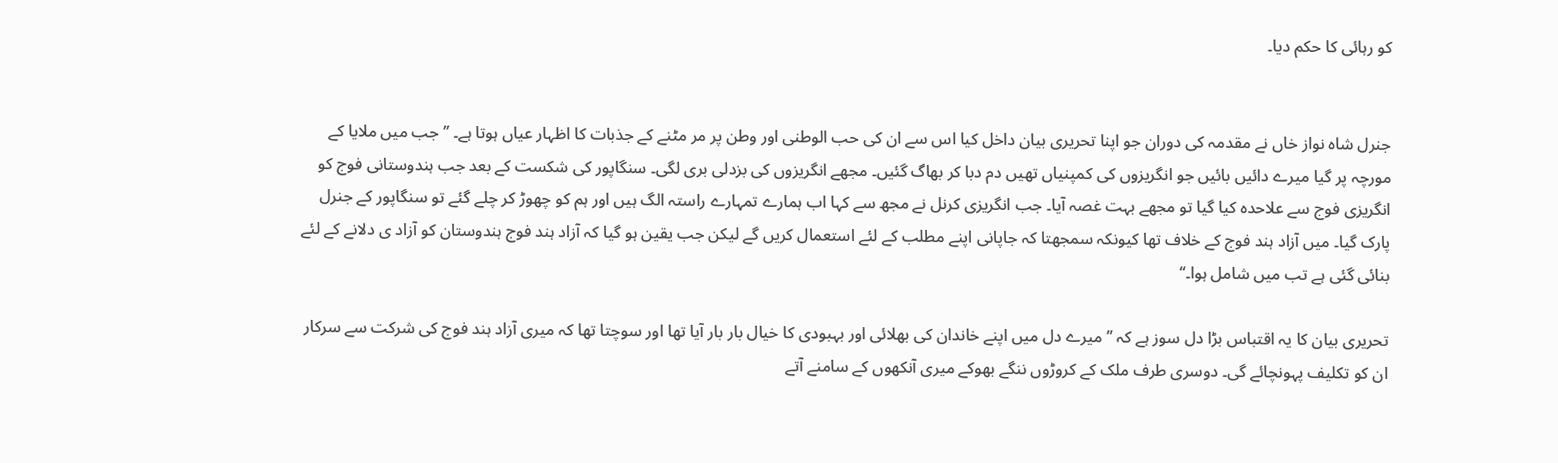کو رہائی کا حکم دیا۔


جنرل شاہ نواز خاں نے مقدمہ کی دوران جو اپنا تحریری بیان داخل کیا اس سے ان کی حب الوطنی اور وطن پر مر مٹنے کے جذبات کا اظہار عیاں ہوتا ہے۔ ’’جب میں ملایا کے مورچہ پر گیا میرے دائیں بائیں جو انگریزوں کی کمپنیاں تھیں دم دبا کر بھاگ گئیں۔ مجھے انگریزوں کی بزدلی بری لگی۔ سنگاپور کی شکست کے بعد جب ہندوستانی فوج کو انگریزی فوج سے علاحدہ کیا گیا تو مجھے بہت غصہ آیا۔ جب انگریزی کرنل نے مجھ سے کہا اب ہمارے تمہارے راستہ الگ ہیں اور ہم کو چھوڑ کر چلے گئے تو سنگاپور کے جنرل پارک گیا۔ میں آزاد ہند فوج کے خلاف تھا کیونکہ سمجھتا کہ جاپانی اپنے مطلب کے لئے استعمال کریں گے لیکن جب یقین ہو گیا کہ آزاد ہند فوج ہندوستان کو آزاد ی دلانے کے لئے بنائی گئی ہے تب میں شامل ہوا۔‘‘

تحریری بیان کا یہ اقتباس بڑا دل سوز ہے کہ ’’میرے دل میں اپنے خاندان کی بھلائی اور بہبودی کا خیال بار بار آیا تھا اور سوچتا تھا کہ میری آزاد ہند فوج کی شرکت سے سرکار ان کو تکلیف پہونچائے گی۔ دوسری طرف ملک کے کروڑوں ننگے بھوکے میری آنکھوں کے سامنے آتے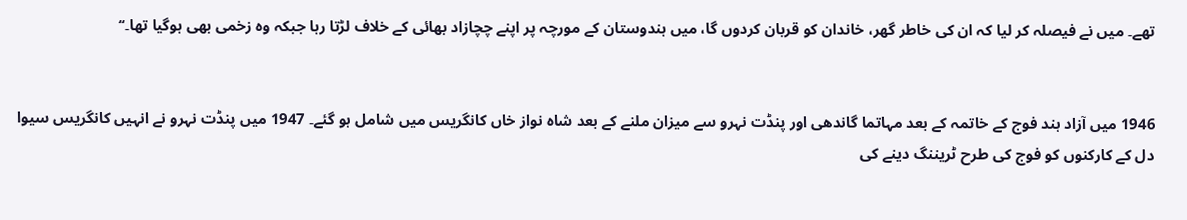تھے۔ میں نے فیصلہ کر لیا کہ ان کی خاطر گھر، خاندان کو قربان کردوں گا، میں ہندوستان کے مورچہ پر اپنے چچازاد بھائی کے خلاف لڑتا رہا جبکہ وہ زخمی بھی ہوگیا تھا۔‘‘


1946 میں آزاد ہند فوج کے خاتمہ کے بعد مہاتما گاندھی اور پنڈت نہرو سے میزان ملنے کے بعد شاہ نواز خاں کانگریس میں شامل ہو گئے۔ 1947 میں پنڈت نہرو نے انہیں کانگریس سیوا دل کے کارکنوں کو فوج کی طرح ٹریننگ دینے کی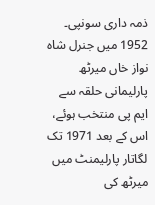ذمہ داری سونپی۔ 1952 میں جنرل شاہ نواز خاں میرٹھ پارلیمانی حلقہ سے ایم پی منتخب ہوئے، اس کے بعد 1971 تک لگاتار پارلیمنٹ میں میرٹھ کی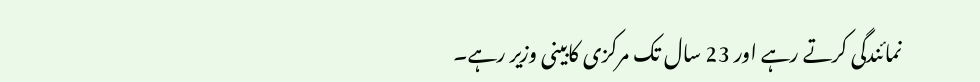نمائندگی کرتے رہے اور 23 سال تک مرکزی کابینی وزیر رہے۔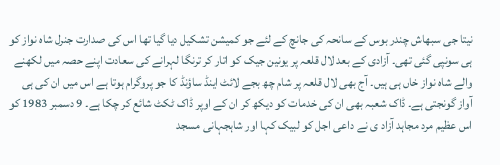نیتا جی سبھاش چندر بوس کے سانحہ کی جانچ کے لئے جو کمیشن تشکیل دیا گیا تھا اس کی صدارت جنرل شاہ نواز کو ہی سونپی گئی تھی۔ آزادی کے بعد لال قلعہ پر یونین جیک کو اتار کر ترنگا لہرانے کی سعادت اپنے حصہ میں لکھنے والے شاہ نواز خاں ہی ہیں۔ آج بھی لال قلعہ پر شام چھ بجے لائٹ اینڈ ساؤنڈ کا جو پروگرام ہوتا ہے اس میں ان کی ہی آواز گونجتی ہے۔ ڈاک شعبہ بھی ان کی خدمات کو دیکھ کر ان کے اوپر ڈاک ٹکٹ شائع کر چکا ہے۔ 9 دسمبر 1983 کو اس عظیم مرد مجاہد آزاد ی نے داعی اجل کو لبیک کہا اور شاہجہانی مسجد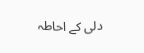دلی کے احاطہ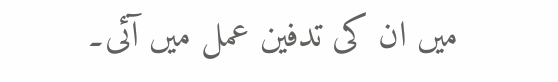میں ان کی تدفین عمل میں آئی۔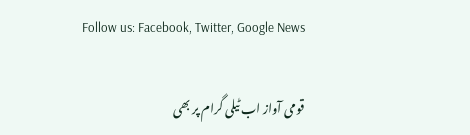Follow us: Facebook, Twitter, Google News

قومی آواز اب ٹیلی گرام پر بھی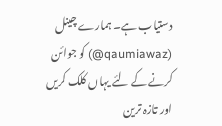دستیاب ہے۔ ہمارے چینل (qaumiawaz@) کو جوائن کرنے کے لئے یہاں کلک کریں اور تازہ ترین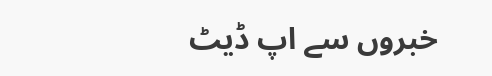خبروں سے اپ ڈیٹ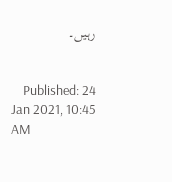رہیں۔


    Published: 24 Jan 2021, 10:45 AM